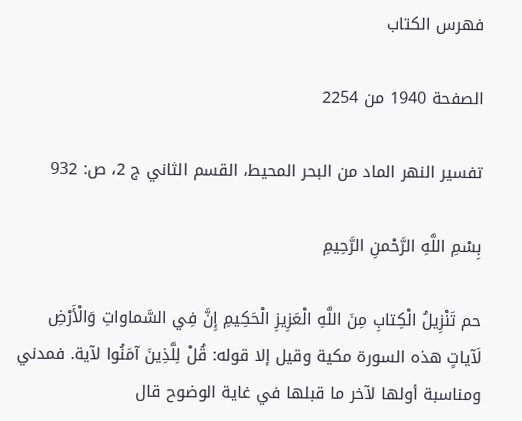فهرس الكتاب

الصفحة 1940 من 2254

تفسير النهر الماد من البحر المحيط، القسم الثاني ج 2، ص: 932

بِسْمِ اللَّهِ الرَّحْمنِ الرَّحِيمِ

حم تَنْزِيلُ الْكِتابِ مِنَ اللَّهِ الْعَزِيزِ الْحَكِيمِ إِنَّ فِي السَّماواتِ وَالْأَرْضِ لَآياتٍ هذه السورة مكية وقيل إلا قوله: قُلْ لِلَّذِينَ آمَنُوا لآية. فمدني ومناسبة أولها لآخر ما قبلها في غاية الوضوح قال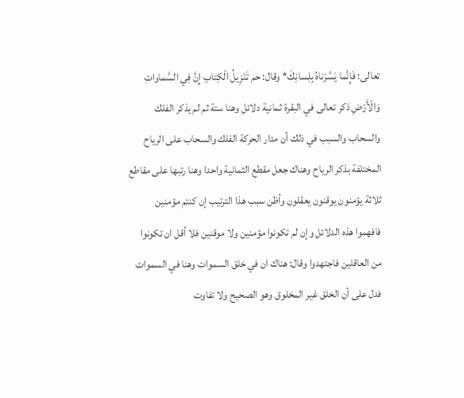تعالى: فَإِنَّما يَسَّرْناهُ بِلِسانِكَ* وقال: حم تَنْزِيلُ الْكِتابِ إِنَّ فِي السَّماواتِ وَالْأَرْضِ ذكر تعالى في البقرة ثمانية دلائل وهنا ستة ثم لم يذكر الفلك والسحاب والسبب في ذلك أن مدار الحركة الفلك والسحاب على الرياح المختلفة بذكر الرياح وهناك جعل مقطع الثمانية واحدا وهنا رتبها على مقاطع ثلاثة يؤمنون يوقنون يعقلون وأظن سبب هذا الترتيب إن كنتم مؤمنين فافهموا هذه الدلائل وإن لم تكونوا مؤمنين ولا موقنين فلا أقل ان تكونوا من العاقلين فاجتهدوا وقال: هناك ان في خلق السموات وهنا في السموات فدل على أن الخلق غير المخلوق وهو الصحيح ولا تفاوت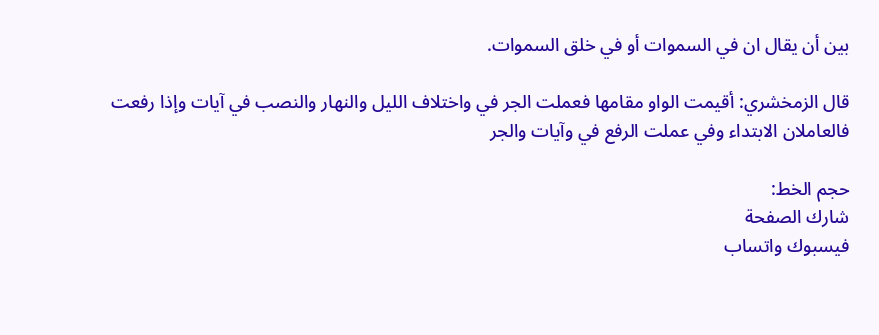بين أن يقال ان في السموات أو في خلق السموات.

قال الزمخشري: أقيمت الواو مقامها فعملت الجر في واختلاف الليل والنهار والنصب في آيات وإذا رفعت فالعاملان الابتداء وفي عملت الرفع في وآيات والجر

حجم الخط:
شارك الصفحة
فيسبوك واتساب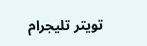تويتر تليجرام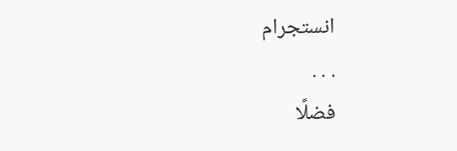انستجرام
. . .
فضلًا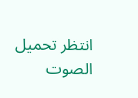انتظر تحميل الصوت